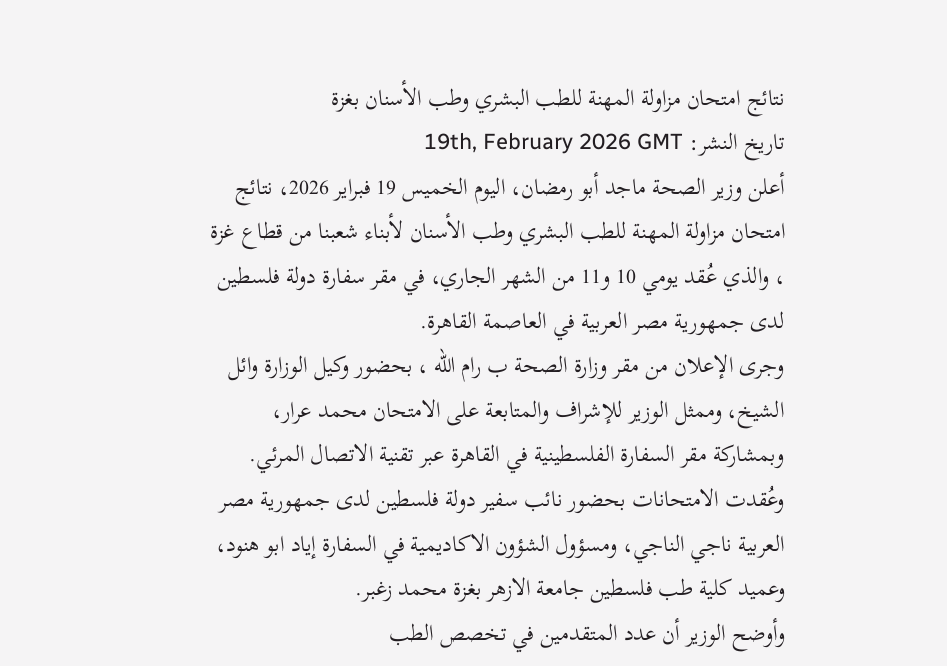نتائج امتحان مزاولة المهنة للطب البشري وطب الأسنان بغزة
تاريخ النشر: 19th, February 2026 GMT
أعلن وزير الصحة ماجد أبو رمضان، اليوم الخميس 19 فبراير 2026، نتائج امتحان مزاولة المهنة للطب البشري وطب الأسنان لأبناء شعبنا من قطاع غزة ، والذي عُقد يومي 10 و11 من الشهر الجاري، في مقر سفارة دولة فلسطين لدى جمهورية مصر العربية في العاصمة القاهرة.
وجرى الإعلان من مقر وزارة الصحة ب رام الله ، بحضور وكيل الوزارة وائل الشيخ، وممثل الوزير للإشراف والمتابعة على الامتحان محمد عرار، وبمشاركة مقر السفارة الفلسطينية في القاهرة عبر تقنية الاتصال المرئي.
وعُقدت الامتحانات بحضور نائب سفير دولة فلسطين لدى جمهورية مصر العربية ناجي الناجي، ومسؤول الشؤون الاكاديمية في السفارة إياد ابو هنود، وعميد كلية طب فلسطين جامعة الازهر بغزة محمد زغبر.
وأوضح الوزير أن عدد المتقدمين في تخصص الطب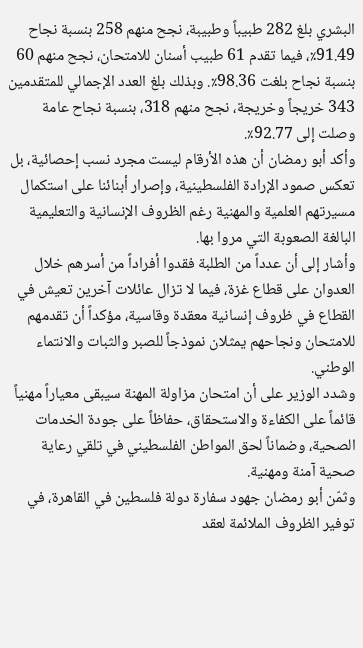البشري بلغ 282 طبيباً وطبيبة، نجح منهم 258 بنسبة نجاح 91.49٪، فيما تقدم 61 طبيب أسنان للامتحان، نجح منهم 60 بنسبة نجاح بلغت 98.36٪. وبذلك بلغ العدد الإجمالي للمتقدمين 343 خريجاً وخريجة، نجح منهم 318، بنسبة نجاح عامة وصلت إلى 92.77٪.
وأكد أبو رمضان أن هذه الأرقام ليست مجرد نسب إحصائية، بل تعكس صمود الإرادة الفلسطينية، وإصرار أبنائنا على استكمال مسيرتهم العلمية والمهنية رغم الظروف الإنسانية والتعليمية البالغة الصعوبة التي مروا بها.
وأشار إلى أن عدداً من الطلبة فقدوا أفراداً من أسرهم خلال العدوان على قطاع غزة، فيما لا تزال عائلات آخرين تعيش في القطاع في ظروف إنسانية معقدة وقاسية، مؤكداً أن تقدمهم للامتحان ونجاحهم يمثلان نموذجاً للصبر والثبات والانتماء الوطني.
وشدد الوزير على أن امتحان مزاولة المهنة سيبقى معياراً مهنياً قائماً على الكفاءة والاستحقاق، حفاظاً على جودة الخدمات الصحية، وضماناً لحق المواطن الفلسطيني في تلقي رعاية صحية آمنة ومهنية.
وثمّن أبو رمضان جهود سفارة دولة فلسطين في القاهرة، في توفير الظروف الملائمة لعقد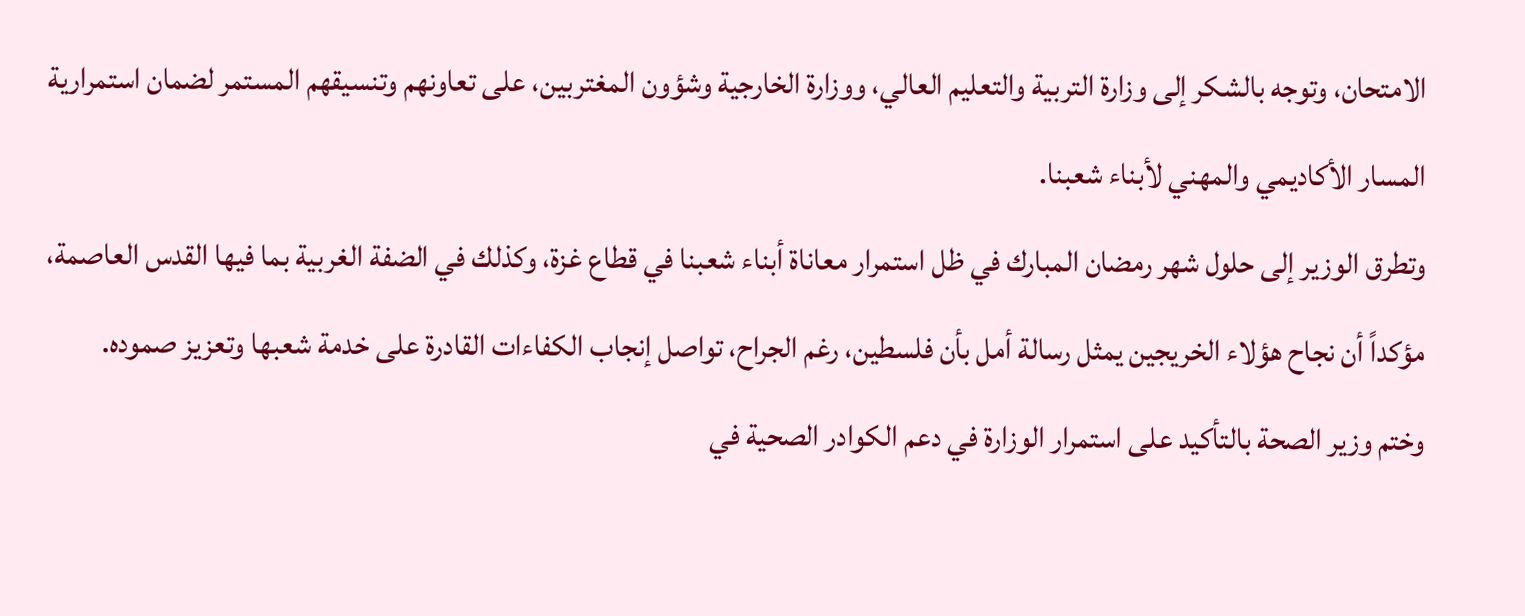الامتحان، وتوجه بالشكر إلى وزارة التربية والتعليم العالي، ووزارة الخارجية وشؤون المغتربين، على تعاونهم وتنسيقهم المستمر لضمان استمرارية المسار الأكاديمي والمهني لأبناء شعبنا.
وتطرق الوزير إلى حلول شهر رمضان المبارك في ظل استمرار معاناة أبناء شعبنا في قطاع غزة، وكذلك في الضفة الغربية بما فيها القدس العاصمة، مؤكداً أن نجاح هؤلاء الخريجين يمثل رسالة أمل بأن فلسطين، رغم الجراح، تواصل إنجاب الكفاءات القادرة على خدمة شعبها وتعزيز صموده.
وختم وزير الصحة بالتأكيد على استمرار الوزارة في دعم الكوادر الصحية في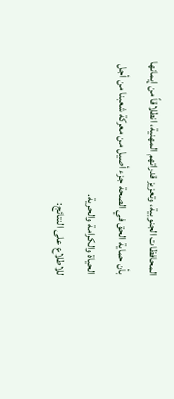المحافظات الجنوبية، وتعزيز قدراتهم المهنية، انطلاقاً من إيمانها بأن حماية الحق في الصحة جزء أصيل من معركة شعبنا من أجل الحياة والكرامة والحرية.
للاطلاع على النتائج: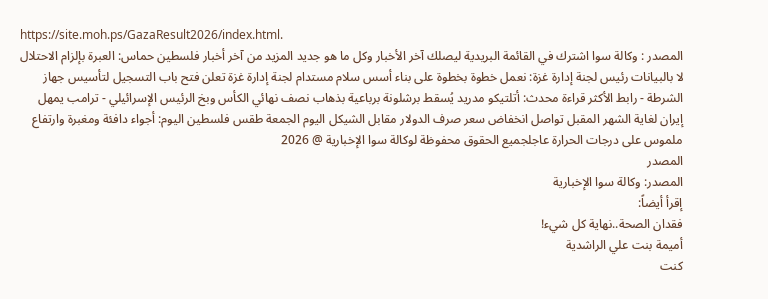https://site.moh.ps/GazaResult2026/index.html.
المصدر : وكالة سوا اشترك في القائمة البريدية ليصلك آخر الأخبار وكل ما هو جديد المزيد من آخر أخبار فلسطين حماس: العبرة بإلزام الاحتلال لا بالبيانات رئيس لجنة إدارة غزة: نعمل خطوة بخطوة على بناء أسس سلام مستدام لجنة إدارة غزة تعلن فتح باب التسجيل لتأسيس جهاز الشرطة - رابط الأكثر قراءة محدث: أتلتيكو مدريد يُسقط برشلونة برباعية بذهاب نصف نهائي الكأس وبخ الرئيس الإسرائيلي - ترامب يمهل إيران لغاية الشهر المقبل تواصل انخفاض سعر صرف الدولار مقابل الشيكل اليوم الجمعة طقس فلسطين اليوم: أجواء دافئة ومغبرة وارتفاع ملموس على درجات الحرارة عاجلجميع الحقوق محفوظة لوكالة سوا الإخبارية @ 2026
المصدر
المصدر: وكالة سوا الإخبارية
إقرأ أيضاً:
فقدان الصحة..نهاية كل شيء!
أميمة بنت علي الراشدية
كنت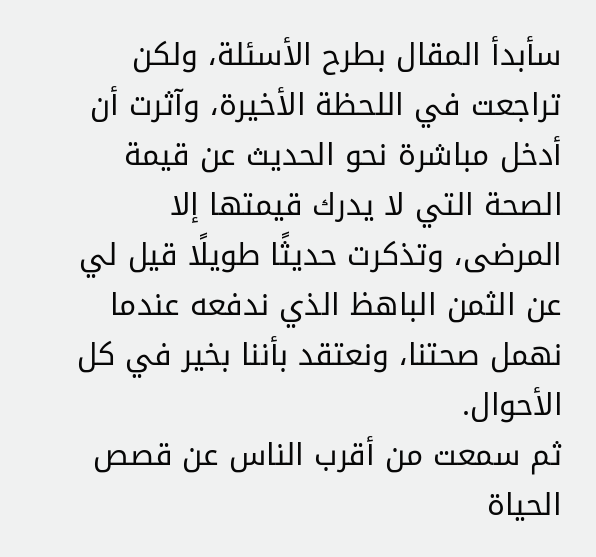سأبدأ المقال بطرح الأسئلة، ولكن تراجعت في اللحظة الأخيرة، وآثرت أن أدخل مباشرة نحو الحديث عن قيمة الصحة التي لا يدرك قيمتها إلا المرضى، وتذكرت حديثًا طويلًا قيل لي عن الثمن الباهظ الذي ندفعه عندما نهمل صحتنا، ونعتقد بأننا بخير في كل الأحوال.
ثم سمعت من أقرب الناس عن قصص الحياة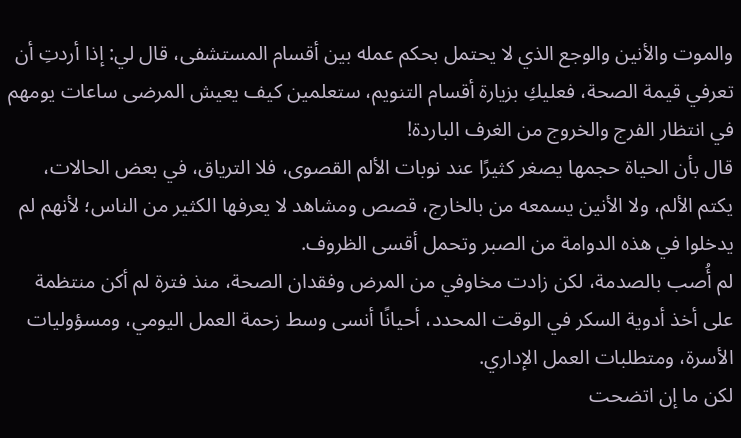والموت والأنين والوجع الذي لا يحتمل بحكم عمله بين أقسام المستشفى، قال لي: إذا أردتِ أن تعرفي قيمة الصحة، فعليكِ بزيارة أقسام التنويم، ستعلمين كيف يعيش المرضى ساعات يومهم في انتظار الفرج والخروج من الغرف الباردة!
قال بأن الحياة حجمها يصغر كثيرًا عند نوبات الألم القصوى، فلا الترياق، في بعض الحالات، يكتم الألم، ولا الأنين يسمعه من بالخارج، قصص ومشاهد لا يعرفها الكثير من الناس؛ لأنهم لم يدخلوا في هذه الدوامة من الصبر وتحمل أقسى الظروف.
لم أُصب بالصدمة، لكن زادت مخاوفي من المرض وفقدان الصحة، منذ فترة لم أكن منتظمة على أخذ أدوية السكر في الوقت المحدد، أحيانًا أنسى وسط زحمة العمل اليومي، ومسؤوليات الأسرة، ومتطلبات العمل الإداري.
لكن ما إن اتضحت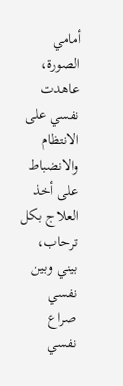أمامي الصورة، عاهدت نفسي على الانتظام والانضباط على أخذ العلاج بكل ترحاب، بيني وبين نفسي صراع نفسي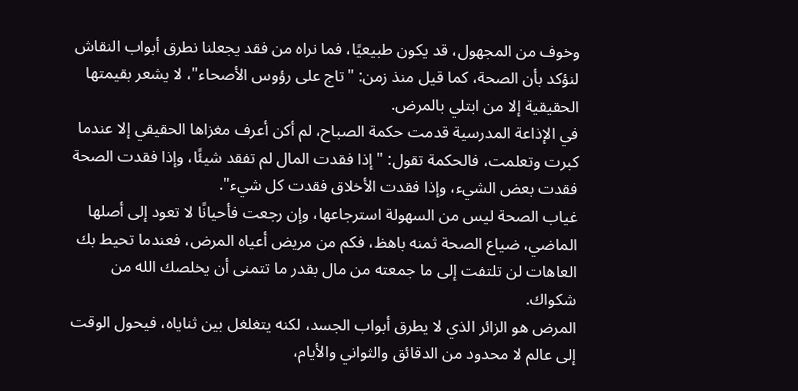وخوف من المجهول، قد يكون طبيعيًا، فما نراه من فقد يجعلنا نطرق أبواب النقاش لنؤكد بأن الصحة، كما قيل منذ زمن: "تاج على رؤوس الأصحاء"، لا يشعر بقيمتها الحقيقية إلا من ابتلي بالمرض.
في الإذاعة المدرسية قدمت حكمة الصباح، لم أكن أعرف مغزاها الحقيقي إلا عندما كبرت وتعلمت، فالحكمة تقول: "إذا فقدت المال لم تفقد شيئًا، وإذا فقدت الصحة فقدت بعض الشيء، وإذا فقدت الأخلاق فقدت كل شيء".
غياب الصحة ليس من السهولة استرجاعها، وإن رجعت فأحيانًا لا تعود إلى أصلها الماضي، ضياع الصحة ثمنه باهظ، فكم من مريض أعياه المرض، فعندما تحيط بك العاهات لن تلتفت إلى ما جمعته من مال بقدر ما تتمنى أن يخلصك الله من شكواك.
المرض هو الزائر الذي لا يطرق أبواب الجسد، لكنه يتغلغل بين ثناياه، فيحول الوقت إلى عالم لا محدود من الدقائق والثواني والأيام،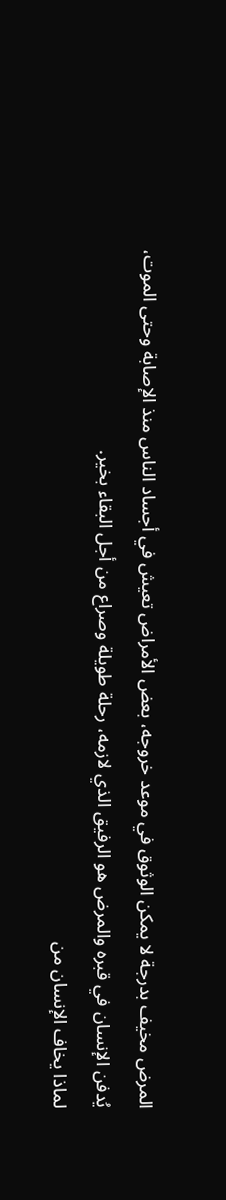المرض مخيف بدرجة لا يمكن الوثوق في موعد خروجه، بعض الأمراض تعيش في أجساد الناس منذ الإصابة وحتى الموت، يُدفن الإنسان في قبره والمرض هو الرفيق الذي لازمه، رحلة طويلة وصراع من أجل البقاء بخير.
لماذا يخاف الإنسان من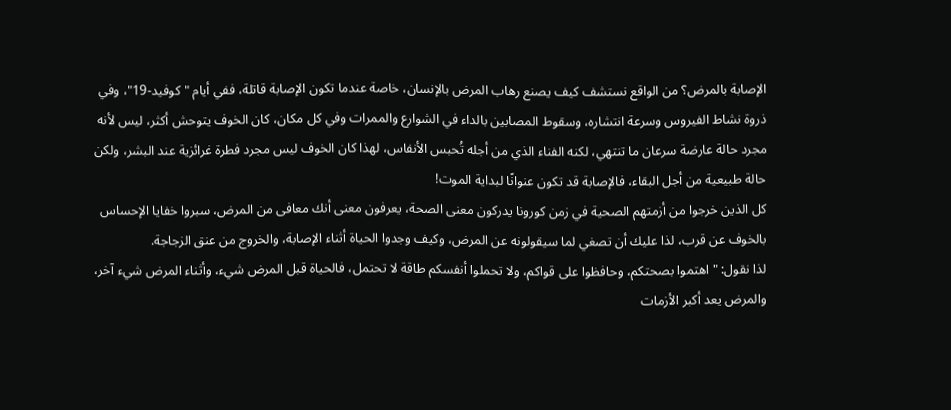الإصابة بالمرض؟ من الواقع نستشف كيف يصنع رهاب المرض بالإنسان، خاصة عندما تكون الإصابة قاتلة، ففي أيام "كوفيد-19"، وفي ذروة نشاط الفيروس وسرعة انتشاره، وسقوط المصابين بالداء في الشوارع والممرات وفي كل مكان، كان الخوف يتوحش أكثر، ليس لأنه مجرد حالة عارضة سرعان ما تنتهي، لكنه الفناء الذي من أجله تُحبس الأنفاس، لهذا كان الخوف ليس مجرد فطرة غرائزية عند البشر، ولكن حالة طبيعية من أجل البقاء، فالإصابة قد تكون عنوانًا لبداية الموت!
كل الذين خرجوا من أزمتهم الصحية في زمن كورونا يدركون معنى الصحة، يعرفون معنى أنك معافى من المرض، سبروا خفايا الإحساس بالخوف عن قرب، لذا عليك أن تصغي لما سيقولونه عن المرض، وكيف وجدوا الحياة أثناء الإصابة، والخروج من عنق الزجاجة.
لذا نقول: "اهتموا بصحتكم، وحافظوا على قواكم، ولا تحملوا أنفسكم طاقة لا تحتمل، فالحياة قبل المرض شيء، وأثناء المرض شيء آخر، والمرض يعد أكبر الأزمات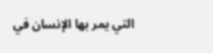التي يمر بها الإنسان في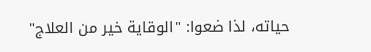حياته، لذا ضعوا: "الوقاية خير من العلاج"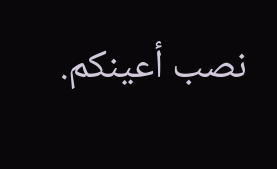نصب أعينكم.